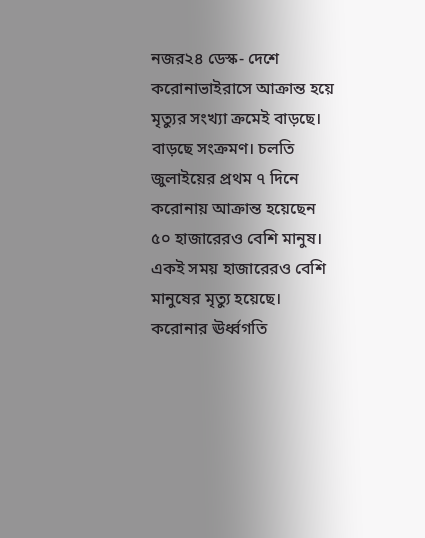নজর২৪ ডেস্ক- দেশে করোনাভাইরাসে আক্রান্ত হয়ে মৃত্যুর সংখ্যা ক্রমেই বাড়ছে। বাড়ছে সংক্রমণ। চলতি জুলাইয়ের প্রথম ৭ দিনে করোনায় আক্রান্ত হয়েছেন ৫০ হাজারেরও বেশি মানুষ। একই সময় হাজারেরও বেশি মানুষের মৃত্যু হয়েছে।
করোনার ঊর্ধ্বগতি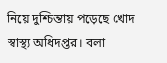নিয়ে দুশ্চিন্তায় পড়েছে খোদ স্বাস্থ্য অধিদপ্তর। বলা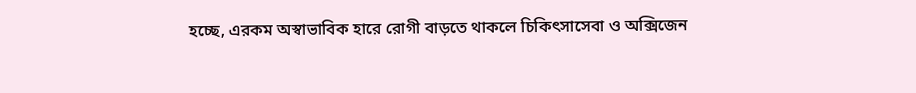হচ্ছে, এরকম অস্বাভাবিক হারে রোগী বাড়তে থাকলে চিকিৎসাসেবা ও অক্সিজেন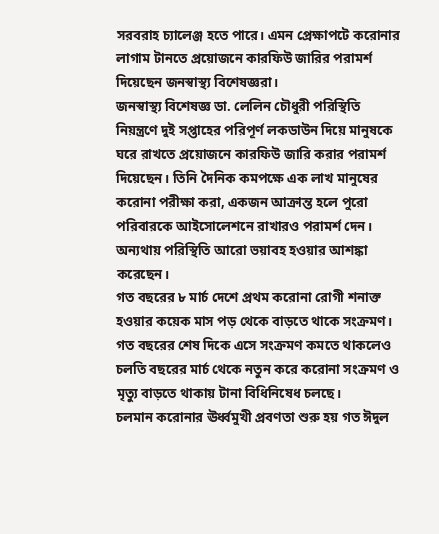সরবরাহ চ্যালেঞ্জ হতে পারে। এমন প্রেক্ষাপটে করোনার লাগাম টানতে প্রয়োজনে কারফিউ জারির পরামর্শ দিয়েছেন জনস্বাস্থ্য বিশেষজ্ঞরা।
জনস্বাস্থ্য বিশেষজ্ঞ ডা. লেলিন চৌধুরী পরিস্থিতি নিয়ন্ত্রণে দুই সপ্তাহের পরিপূর্ণ লকডাউন দিয়ে মানুষকে ঘরে রাখতে প্রয়োজনে কারফিউ জারি করার পরামর্শ দিয়েছেন। তিনি দৈনিক কমপক্ষে এক লাখ মানুষের করোনা পরীক্ষা করা, একজন আক্রান্ত হলে পুরো পরিবারকে আইসোলেশনে রাখারও পরামর্শ দেন। অন্যথায় পরিস্থিতি আরো ভয়াবহ হওয়ার আশঙ্কা করেছেন।
গত বছরের ৮ মার্চ দেশে প্রথম করোনা রোগী শনাক্ত হওয়ার কয়েক মাস পড় থেকে বাড়তে থাকে সংক্রমণ। গত বছরের শেষ দিকে এসে সংক্রমণ কমতে থাকলেও চলতি বছরের মার্চ থেকে নতুন করে করোনা সংক্রমণ ও মৃত্যু বাড়তে থাকায় টানা বিধিনিষেধ চলছে।
চলমান করোনার ঊর্ধ্বমুখী প্রবণতা শুরু হয় গত ঈদুল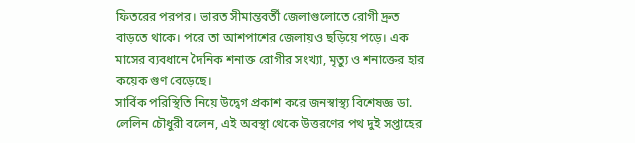ফিতরের পরপর। ভারত সীমান্তবর্তী জেলাগুলোতে রোগী দ্রুত বাড়তে থাকে। পরে তা আশপাশের জেলায়ও ছড়িয়ে পড়ে। এক মাসের ব্যবধানে দৈনিক শনাক্ত রোগীর সংখ্যা, মৃত্যু ও শনাক্তের হার কয়েক গুণ বেড়েছে।
সার্বিক পরিস্থিতি নিয়ে উদ্বেগ প্রকাশ করে জনস্বাস্থ্য বিশেষজ্ঞ ডা. লেলিন চৌধুরী বলেন, এই অবস্থা থেকে উত্তরণের পথ দুই সপ্তাহের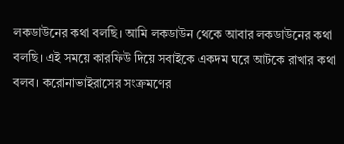লকডাউনের কথা বলছি। আমি লকডাউন থেকে আবার লকডাউনের কথা বলছি। এই সময়ে কারফিউ দিয়ে সবাইকে একদম ঘরে আটকে রাখার কথা বলব। করোনাভাইরাসের সংক্রমণের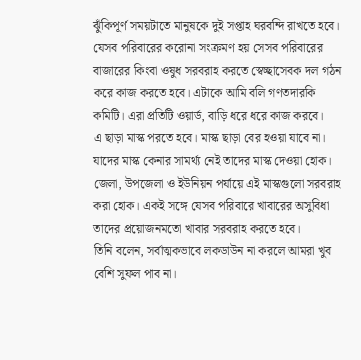ঝুঁকিপূর্ণ সময়টাতে মানুষকে দুই সপ্তাহ ঘরবন্দি রাখতে হবে। যেসব পরিবারের করোনা সংক্রমণ হয় সেসব পরিবারের বাজারের কিংবা ওষুধ সরবরাহ করতে স্বেচ্ছাসেবক দল গঠন করে কাজ করতে হবে। এটাকে আমি বলি গণতদারকি কমিটি। এরা প্রতিটি ওয়ার্ড, বাড়ি ধরে ধরে কাজ করবে।
এ ছাড়া মাস্ক পরতে হবে। মাস্ক ছাড়া বের হওয়া যাবে না। যাদের মাস্ক কেনার সামর্থ্য নেই তাদের মাস্ক দেওয়া হোক। জেলা, উপজেলা ও ইউনিয়ন পর্যায়ে এই মাস্কগুলো সরবরাহ করা হোক। একই সঙ্গে যেসব পরিবারে খাবারের অসুবিধা তাদের প্রয়োজনমতো খাবার সরবরাহ করতে হবে।
তিনি বলেন, সর্বাত্মকভাবে লকডাউন না করলে আমরা খুব বেশি সুফল পাব না।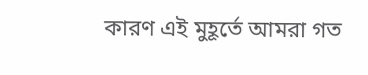কারণ এই মুহূর্তে আমরা গত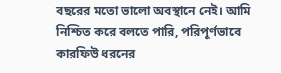বছরের মতো ভালো অবস্থানে নেই। আমি নিশ্চিত করে বলতে পারি, পরিপূর্ণভাবে কারফিউ ধরনের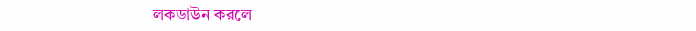লকডাউন করলে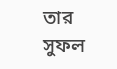তার সুফল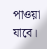পাওয়া যাবে।